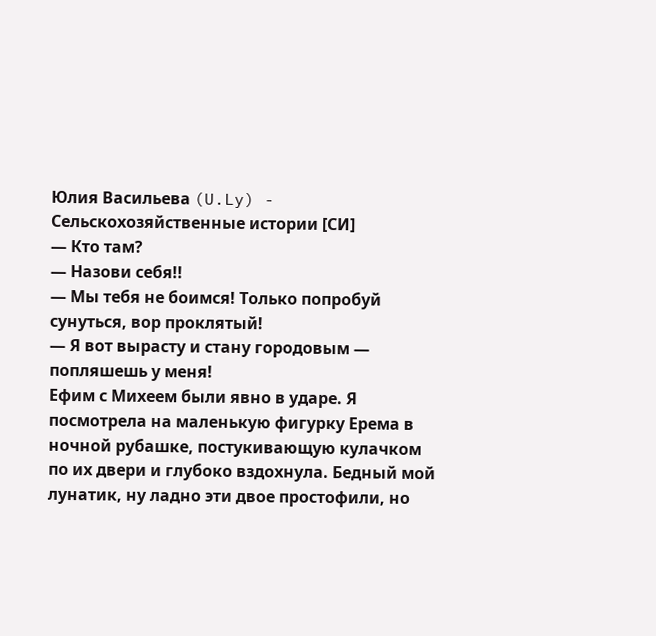Юлия Васильева (U.Ly) - Сельскохозяйственные истории [СИ]
— Кто там?
— Назови себя!!
— Мы тебя не боимся! Только попробуй сунуться, вор проклятый!
— Я вот вырасту и стану городовым — попляшешь у меня!
Ефим с Михеем были явно в ударе. Я посмотрела на маленькую фигурку Ерема в ночной рубашке, постукивающую кулачком по их двери и глубоко вздохнула. Бедный мой лунатик, ну ладно эти двое простофили, но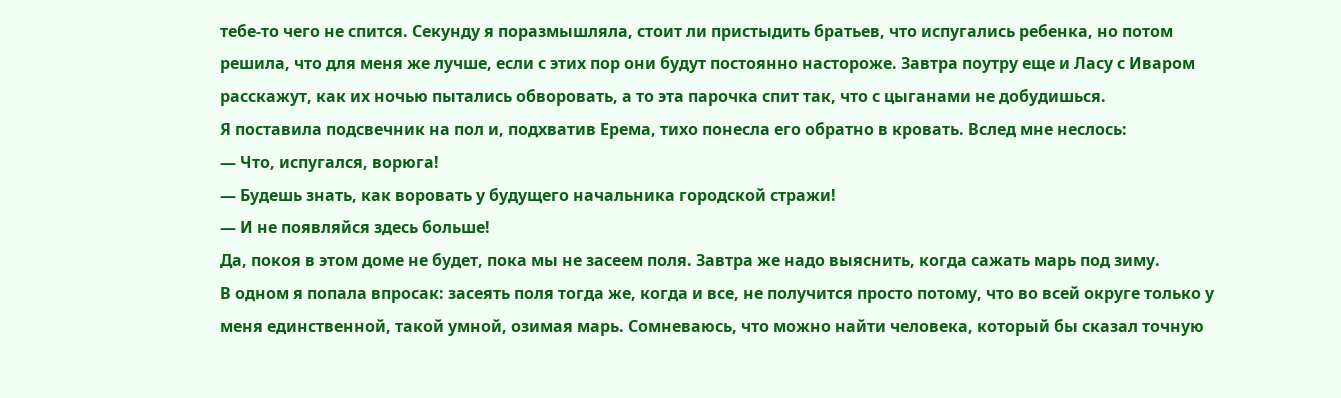тебе-то чего не спится. Секунду я поразмышляла, стоит ли пристыдить братьев, что испугались ребенка, но потом решила, что для меня же лучше, если с этих пор они будут постоянно настороже. Завтра поутру еще и Ласу с Иваром расскажут, как их ночью пытались обворовать, а то эта парочка спит так, что с цыганами не добудишься.
Я поставила подсвечник на пол и, подхватив Ерема, тихо понесла его обратно в кровать. Вслед мне неслось:
— Что, испугался, ворюга!
— Будешь знать, как воровать у будущего начальника городской стражи!
— И не появляйся здесь больше!
Да, покоя в этом доме не будет, пока мы не засеем поля. Завтра же надо выяснить, когда сажать марь под зиму.
В одном я попала впросак: засеять поля тогда же, когда и все, не получится просто потому, что во всей округе только у меня единственной, такой умной, озимая марь. Сомневаюсь, что можно найти человека, который бы сказал точную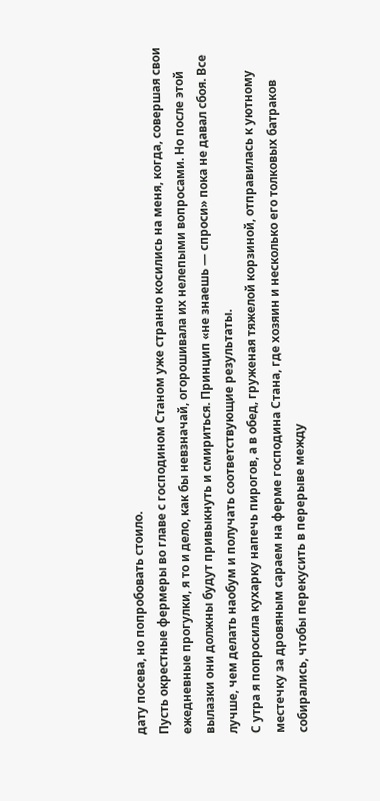дату посева, но попробовать стоило.
Пусть окрестные фермеры во главе с господином Станом уже странно косились на меня, когда, совершая свои ежедневные прогулки, я то и дело, как бы невзначай, огорошивала их нелепыми вопросами. Но после этой вылазки они должны будут привыкнуть и смириться. Принцип «не знаешь — спроси» пока не давал сбоя. Все лучше, чем делать наобум и получать соответствующие результаты.
С утра я попросила кухарку напечь пирогов, а в обед, груженая тяжелой корзиной, отправилась к уютному местечку за дровяным сараем на ферме господина Стана, где хозяин и несколько его толковых батраков собирались, чтобы перекусить в перерыве между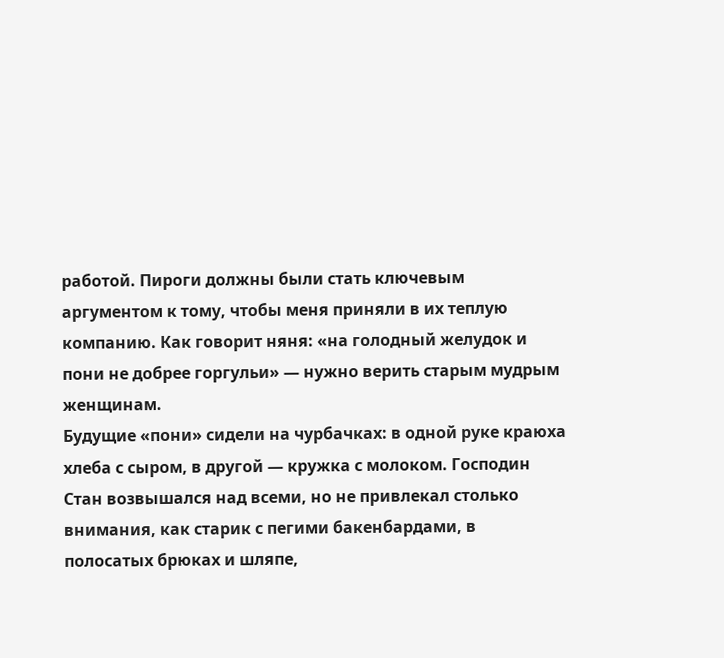работой. Пироги должны были стать ключевым аргументом к тому, чтобы меня приняли в их теплую компанию. Как говорит няня: «на голодный желудок и пони не добрее горгульи» — нужно верить старым мудрым женщинам.
Будущие «пони» сидели на чурбачках: в одной руке краюха хлеба с сыром, в другой — кружка с молоком. Господин Стан возвышался над всеми, но не привлекал столько внимания, как старик с пегими бакенбардами, в полосатых брюках и шляпе,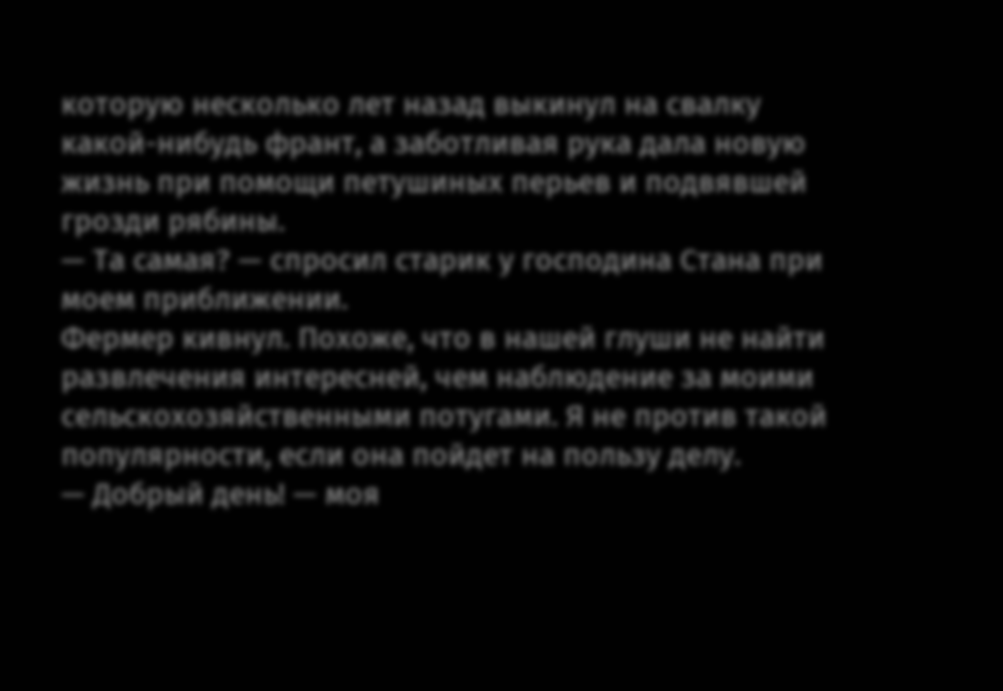которую несколько лет назад выкинул на свалку какой-нибудь франт, а заботливая рука дала новую жизнь при помощи петушиных перьев и подвявшей грозди рябины.
— Та самая? — спросил старик у господина Стана при моем приближении.
Фермер кивнул. Похоже, что в нашей глуши не найти развлечения интересней, чем наблюдение за моими сельскохозяйственными потугами. Я не против такой популярности, если она пойдет на пользу делу.
— Добрый день! — моя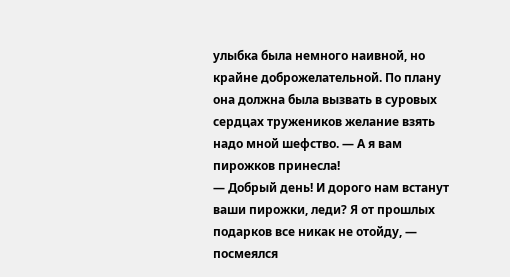улыбка была немного наивной, но крайне доброжелательной. По плану она должна была вызвать в суровых сердцах тружеников желание взять надо мной шефство. — А я вам пирожков принесла!
— Добрый день! И дорого нам встанут ваши пирожки, леди? Я от прошлых подарков все никак не отойду, — посмеялся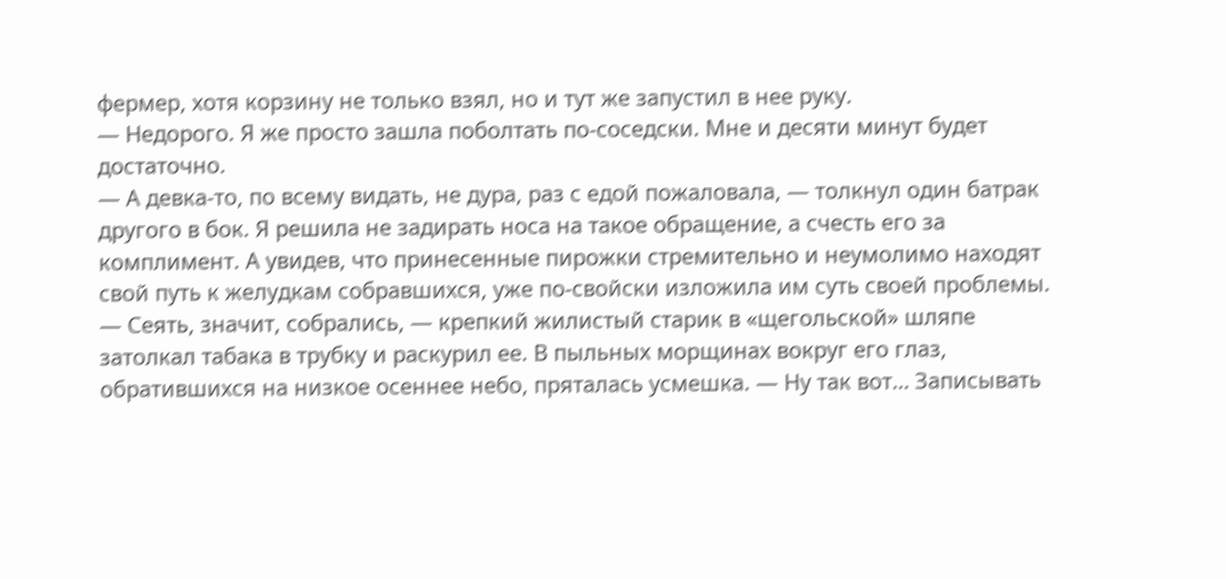фермер, хотя корзину не только взял, но и тут же запустил в нее руку.
— Недорого. Я же просто зашла поболтать по-соседски. Мне и десяти минут будет достаточно.
— А девка-то, по всему видать, не дура, раз с едой пожаловала, — толкнул один батрак другого в бок. Я решила не задирать носа на такое обращение, а счесть его за комплимент. А увидев, что принесенные пирожки стремительно и неумолимо находят свой путь к желудкам собравшихся, уже по-свойски изложила им суть своей проблемы.
— Сеять, значит, собрались, — крепкий жилистый старик в «щегольской» шляпе затолкал табака в трубку и раскурил ее. В пыльных морщинах вокруг его глаз, обратившихся на низкое осеннее небо, пряталась усмешка. — Ну так вот… Записывать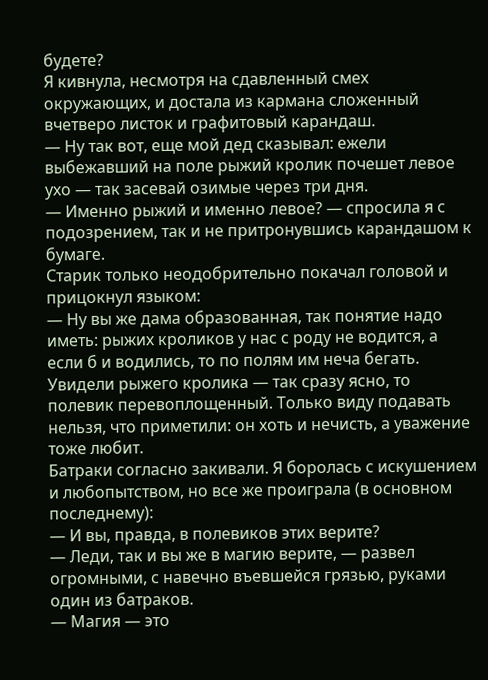будете?
Я кивнула, несмотря на сдавленный смех окружающих, и достала из кармана сложенный вчетверо листок и графитовый карандаш.
— Ну так вот, еще мой дед сказывал: ежели выбежавший на поле рыжий кролик почешет левое ухо — так засевай озимые через три дня.
— Именно рыжий и именно левое? — спросила я с подозрением, так и не притронувшись карандашом к бумаге.
Старик только неодобрительно покачал головой и прицокнул языком:
— Ну вы же дама образованная, так понятие надо иметь: рыжих кроликов у нас с роду не водится, а если б и водились, то по полям им неча бегать. Увидели рыжего кролика — так сразу ясно, то полевик перевоплощенный. Только виду подавать нельзя, что приметили: он хоть и нечисть, а уважение тоже любит.
Батраки согласно закивали. Я боролась с искушением и любопытством, но все же проиграла (в основном последнему):
— И вы, правда, в полевиков этих верите?
— Леди, так и вы же в магию верите, — развел огромными, с навечно въевшейся грязью, руками один из батраков.
— Магия — это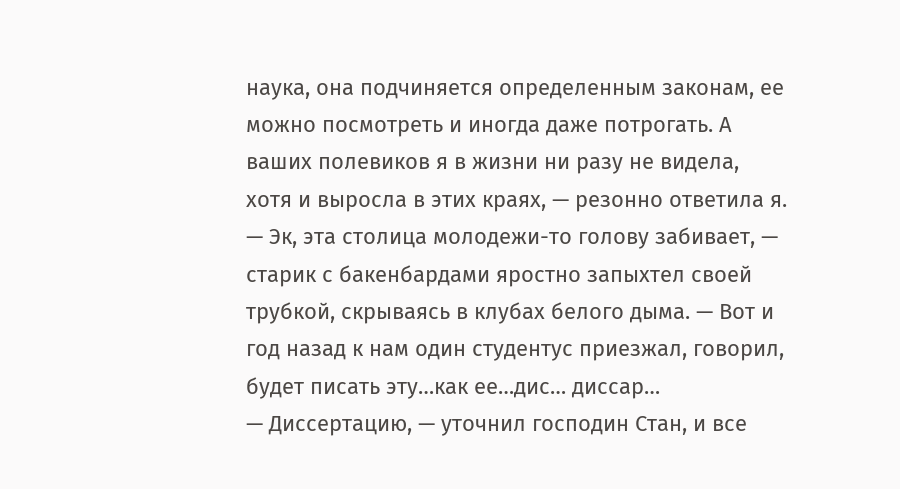наука, она подчиняется определенным законам, ее можно посмотреть и иногда даже потрогать. А ваших полевиков я в жизни ни разу не видела, хотя и выросла в этих краях, — резонно ответила я.
— Эк, эта столица молодежи-то голову забивает, — старик с бакенбардами яростно запыхтел своей трубкой, скрываясь в клубах белого дыма. — Вот и год назад к нам один студентус приезжал, говорил, будет писать эту…как ее…дис… диссар…
— Диссертацию, — уточнил господин Стан, и все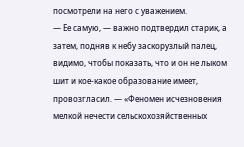посмотрели на него с уважением.
— Ее самую, — важно подтвердил старик, а затем, подняв к небу заскорузлый палец, видимо, чтобы показать, что и он не лыком шит и кое-какое образование имеет, провозгласил. — «Феномен исчезновения мелкой нечести сельскохозяйственных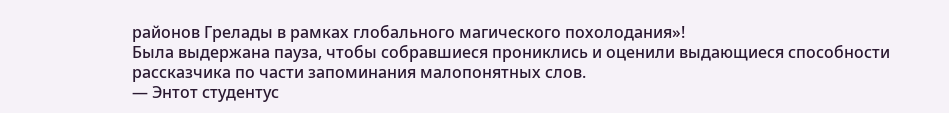районов Грелады в рамках глобального магического похолодания»!
Была выдержана пауза, чтобы собравшиеся прониклись и оценили выдающиеся способности рассказчика по части запоминания малопонятных слов.
— Энтот студентус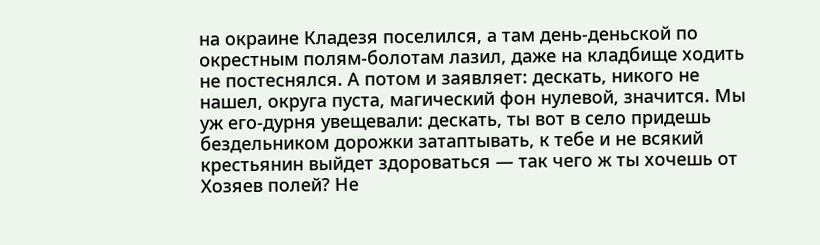на окраине Кладезя поселился, а там день-деньской по окрестным полям-болотам лазил, даже на кладбище ходить не постеснялся. А потом и заявляет: дескать, никого не нашел, округа пуста, магический фон нулевой, значится. Мы уж его-дурня увещевали: дескать, ты вот в село придешь бездельником дорожки затаптывать, к тебе и не всякий крестьянин выйдет здороваться — так чего ж ты хочешь от Хозяев полей? Не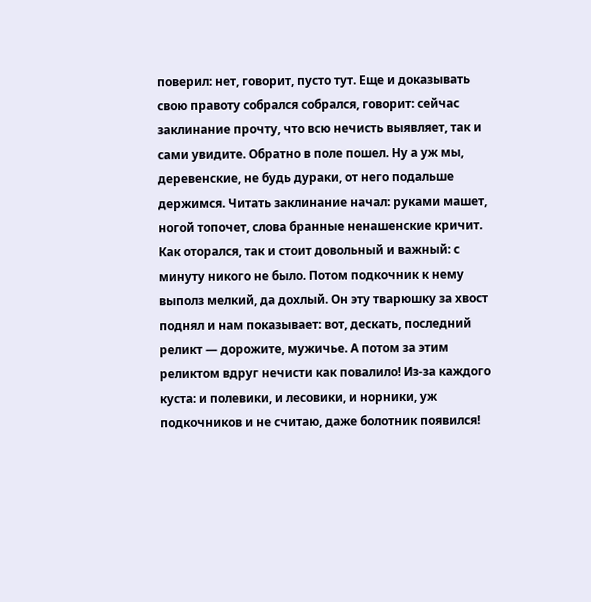поверил: нет, говорит, пусто тут. Еще и доказывать свою правоту собрался собрался, говорит: сейчас заклинание прочту, что всю нечисть выявляет, так и сами увидите. Обратно в поле пошел. Ну а уж мы, деревенские, не будь дураки, от него подальше держимся. Читать заклинание начал: руками машет, ногой топочет, слова бранные ненашенские кричит. Как оторался, так и стоит довольный и важный: с минуту никого не было. Потом подкочник к нему выполз мелкий, да дохлый. Он эту тварюшку за хвост поднял и нам показывает: вот, дескать, последний реликт — дорожите, мужичье. А потом за этим реликтом вдруг нечисти как повалило! Из-за каждого куста: и полевики, и лесовики, и норники, уж подкочников и не считаю, даже болотник появился!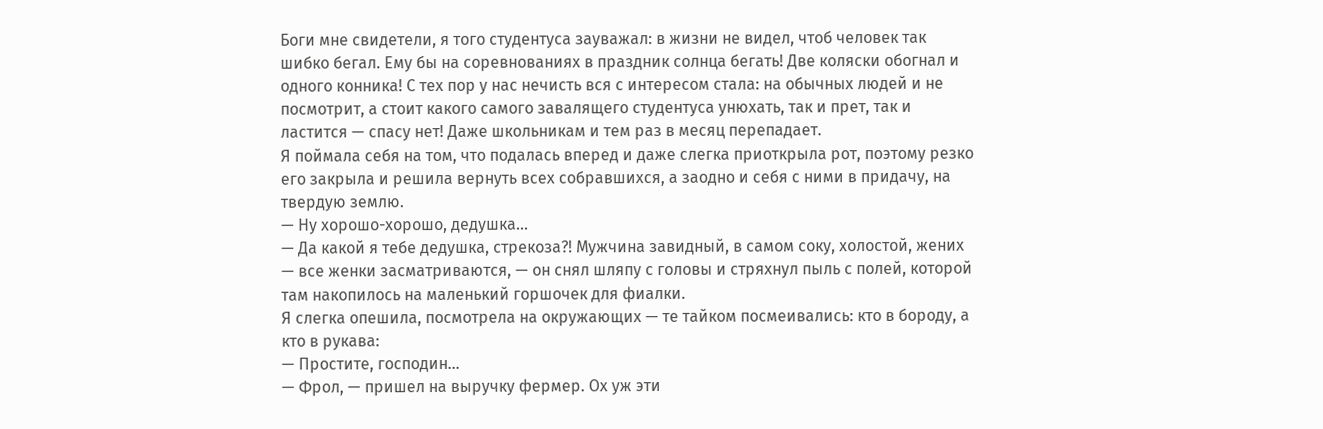Боги мне свидетели, я того студентуса зауважал: в жизни не видел, чтоб человек так шибко бегал. Ему бы на соревнованиях в праздник солнца бегать! Две коляски обогнал и одного конника! С тех пор у нас нечисть вся с интересом стала: на обычных людей и не посмотрит, а стоит какого самого завалящего студентуса унюхать, так и прет, так и ластится — спасу нет! Даже школьникам и тем раз в месяц перепадает.
Я поймала себя на том, что подалась вперед и даже слегка приоткрыла рот, поэтому резко его закрыла и решила вернуть всех собравшихся, а заодно и себя с ними в придачу, на твердую землю.
— Ну хорошо-хорошо, дедушка…
— Да какой я тебе дедушка, стрекоза?! Мужчина завидный, в самом соку, холостой, жених — все женки засматриваются, — он снял шляпу с головы и стряхнул пыль с полей, которой там накопилось на маленький горшочек для фиалки.
Я слегка опешила, посмотрела на окружающих — те тайком посмеивались: кто в бороду, а кто в рукава:
— Простите, господин…
— Фрол, — пришел на выручку фермер. Ох уж эти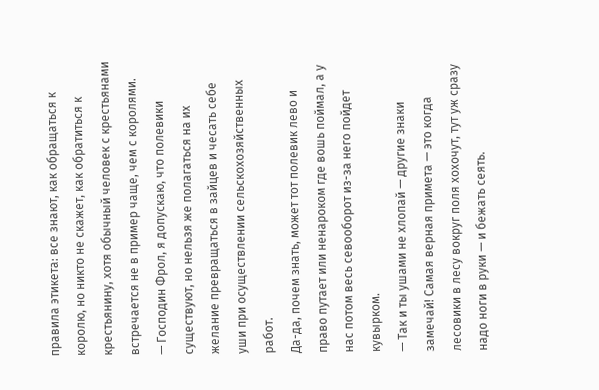правила этикета: все знают, как обращаться к королю, но никто не скажет, как обратиться к крестьянину, хотя обычный человек с крестьянами встречается не в пример чаще, чем с королями.
— Господин Фрол, я допускаю, что полевики существуют, но нельзя же полагаться на их желание превращаться в зайцев и чесать себе уши при осуществлении сельскохозяйственных работ.
Да-да, почем знать, может тот полевик лево и право путает или ненароком где вошь поймал, а у нас потом весь севооборот из-за него пойдет кувырком.
— Так и ты ушами не хлопай — другие знаки замечай! Самая верная примета — это когда лесовики в лесу вокруг поля хохочут, тут уж сразу надо ноги в руки — и бежать сеять.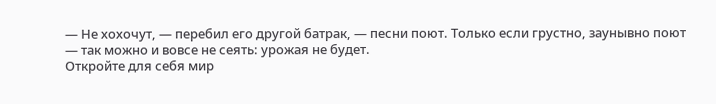— Не хохочут, — перебил его другой батрак, — песни поют. Только если грустно, заунывно поют — так можно и вовсе не сеять: урожая не будет.
Откройте для себя мир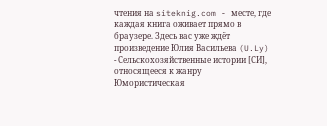чтения на siteknig.com - месте, где каждая книга оживает прямо в браузере. Здесь вас уже ждёт произведение Юлия Васильева (U.Ly) - Сельскохозяйственные истории [СИ], относящееся к жанру Юмористическая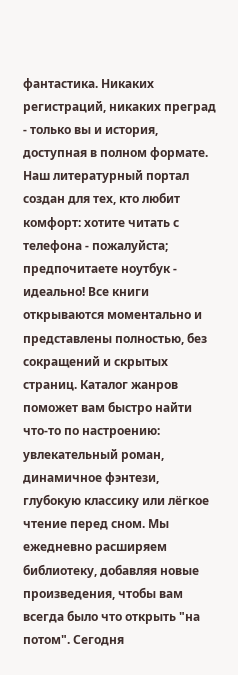фантастика. Никаких регистраций, никаких преград - только вы и история, доступная в полном формате. Наш литературный портал создан для тех, кто любит комфорт: хотите читать с телефона - пожалуйста; предпочитаете ноутбук - идеально! Все книги открываются моментально и представлены полностью, без сокращений и скрытых страниц. Каталог жанров поможет вам быстро найти что-то по настроению: увлекательный роман, динамичное фэнтези, глубокую классику или лёгкое чтение перед сном. Мы ежедневно расширяем библиотеку, добавляя новые произведения, чтобы вам всегда было что открыть "на потом". Сегодня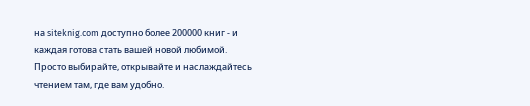на siteknig.com доступно более 200000 книг - и каждая готова стать вашей новой любимой. Просто выбирайте, открывайте и наслаждайтесь чтением там, где вам удобно.